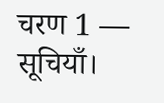चरण 1 — सूचियाँ।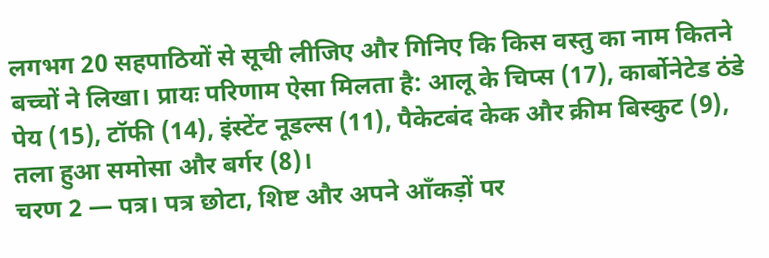लगभग 20 सहपाठियों से सूची लीजिए और गिनिए कि किस वस्तु का नाम कितने बच्चों ने लिखा। प्रायः परिणाम ऐसा मिलता है: आलू के चिप्स (17), कार्बोनेटेड ठंडे पेय (15), टॉफी (14), इंस्टेंट नूडल्स (11), पैकेटबंद केक और क्रीम बिस्कुट (9), तला हुआ समोसा और बर्गर (8)।
चरण 2 — पत्र। पत्र छोटा, शिष्ट और अपने आँकड़ों पर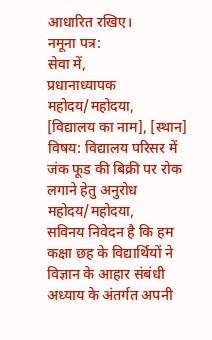आधारित रखिए।
नमूना पत्र:
सेवा में,
प्रधानाध्यापक महोदय/महोदया,
[विद्यालय का नाम], [स्थान]
विषय: विद्यालय परिसर में जंक फूड की बिक्री पर रोक लगाने हेतु अनुरोध
महोदय/महोदया,
सविनय निवेदन है कि हम कक्षा छह के विद्यार्थियों ने विज्ञान के आहार संबंधी अध्याय के अंतर्गत अपनी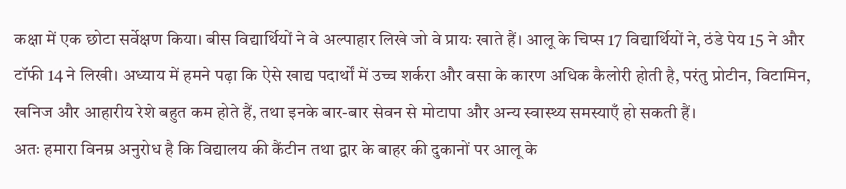कक्षा में एक छोटा सर्वेक्षण किया। बीस विद्यार्थियों ने वे अल्पाहार लिखे जो वे प्रायः खाते हैं। आलू के चिप्स 17 विद्यार्थियों ने, ठंडे पेय 15 ने और टॉफी 14 ने लिखी। अध्याय में हमने पढ़ा कि ऐसे खाद्य पदार्थों में उच्च शर्करा और वसा के कारण अधिक कैलोरी होती है, परंतु प्रोटीन, विटामिन, खनिज और आहारीय रेशे बहुत कम होते हैं, तथा इनके बार-बार सेवन से मोटापा और अन्य स्वास्थ्य समस्याएँ हो सकती हैं।
अतः हमारा विनम्र अनुरोध है कि विद्यालय की कैंटीन तथा द्वार के बाहर की दुकानों पर आलू के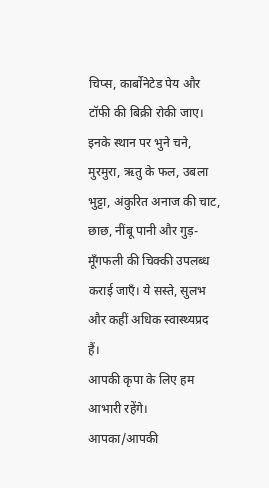चिप्स, कार्बोनेटेड पेय और टॉफी की बिक्री रोकी जाए। इनके स्थान पर भुने चने, मुरमुरा, ऋतु के फल, उबला भुट्टा, अंकुरित अनाज की चाट, छाछ, नींबू पानी और गुड़-मूँगफली की चिक्की उपलब्ध कराई जाएँ। ये सस्ते, सुलभ और कहीं अधिक स्वास्थ्यप्रद हैं।
आपकी कृपा के लिए हम आभारी रहेंगे।
आपका/आपकी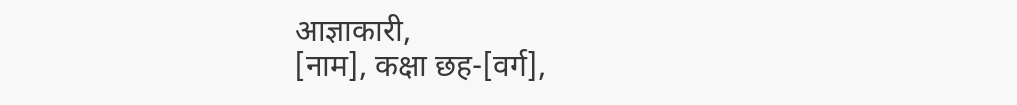आज्ञाकारी,
[नाम], कक्षा छह-[वर्ग],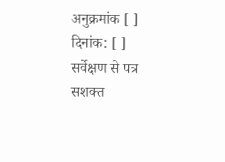अनुक्रमांक [ ]
दिनांक: [ ]
सर्वेक्षण से पत्र सशक्त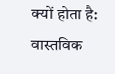क्यों होता है: वास्तविक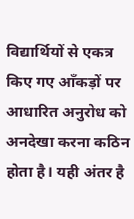विद्यार्थियों से एकत्र किए गए आँकड़ों पर आधारित अनुरोध को अनदेखा करना कठिन होता है। यही अंतर है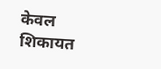केवल शिकायत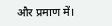और प्रमाण में।